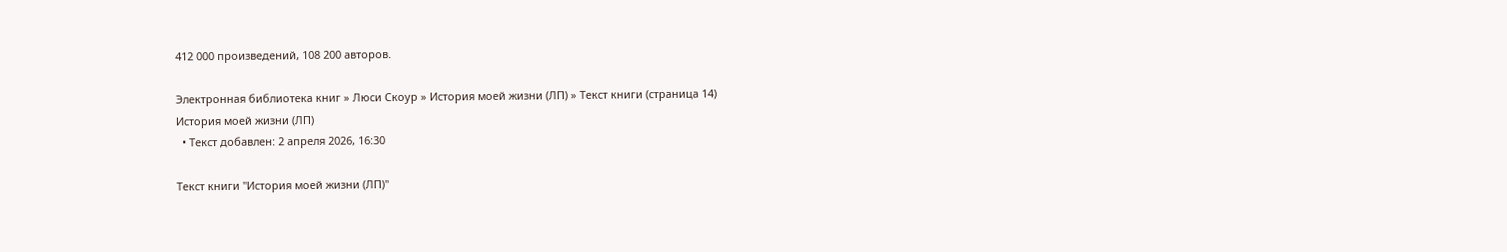412 000 произведений, 108 200 авторов.

Электронная библиотека книг » Люси Скоур » История моей жизни (ЛП) » Текст книги (страница 14)
История моей жизни (ЛП)
  • Текст добавлен: 2 апреля 2026, 16:30

Текст книги "История моей жизни (ЛП)"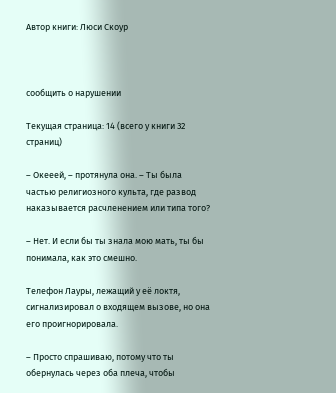Автор книги: Люси Скоур



сообщить о нарушении

Текущая страница: 14 (всего у книги 32 страниц)

– Окееей, – протянула она. – Ты была частью религиозного культа, где развод наказывается расчленением или типа того?

– Нет. И если бы ты знала мою мать, ты бы понимала, как это смешно.

Телефон Лауры, лежащий у её локтя, сигнализировал о входящем вызове, но она его проигнорировала.

– Просто спрашиваю, потому что ты обернулась через оба плеча, чтобы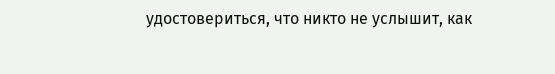удостовериться, что никто не услышит, как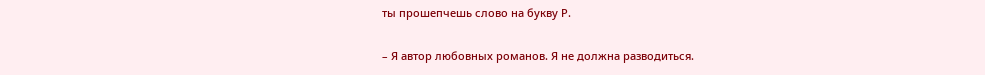ты прошепчешь слово на букву Р.

– Я автор любовных романов. Я не должна разводиться.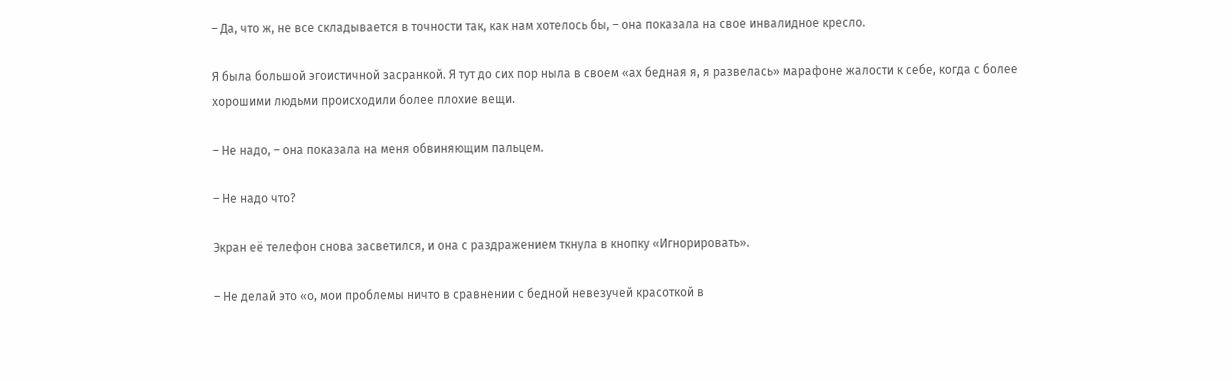– Да, что ж, не все складывается в точности так, как нам хотелось бы, – она показала на свое инвалидное кресло.

Я была большой эгоистичной засранкой. Я тут до сих пор ныла в своем «ах бедная я, я развелась» марафоне жалости к себе, когда с более хорошими людьми происходили более плохие вещи.

– Не надо, – она показала на меня обвиняющим пальцем.

– Не надо что?

Экран её телефон снова засветился, и она с раздражением ткнула в кнопку «Игнорировать».

– Не делай это «о, мои проблемы ничто в сравнении с бедной невезучей красоткой в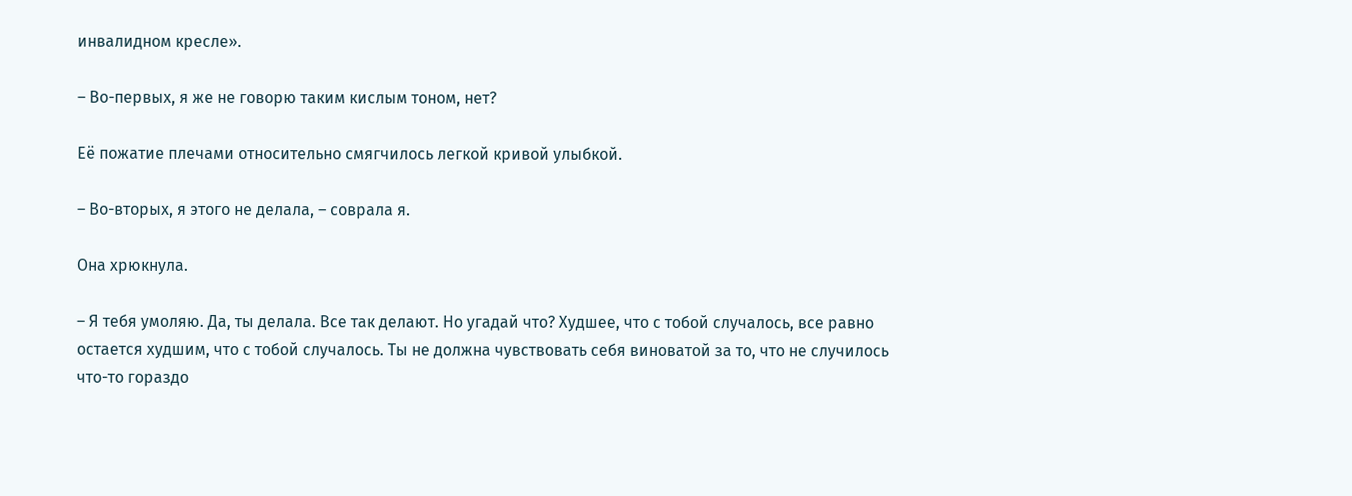инвалидном кресле».

– Во-первых, я же не говорю таким кислым тоном, нет?

Её пожатие плечами относительно смягчилось легкой кривой улыбкой.

– Во-вторых, я этого не делала, – соврала я.

Она хрюкнула.

– Я тебя умоляю. Да, ты делала. Все так делают. Но угадай что? Худшее, что с тобой случалось, все равно остается худшим, что с тобой случалось. Ты не должна чувствовать себя виноватой за то, что не случилось что-то гораздо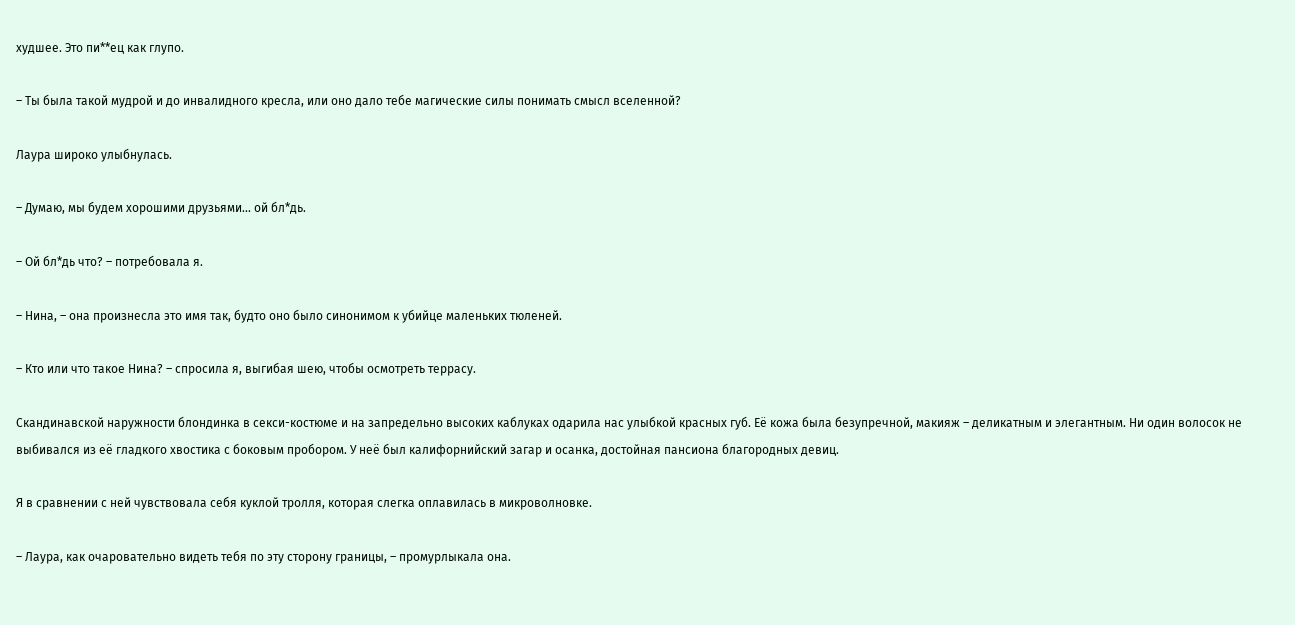худшее. Это пи**ец как глупо.

– Ты была такой мудрой и до инвалидного кресла, или оно дало тебе магические силы понимать смысл вселенной?

Лаура широко улыбнулась.

– Думаю, мы будем хорошими друзьями... ой бл*дь.

– Ой бл*дь что? – потребовала я.

– Нина, – она произнесла это имя так, будто оно было синонимом к убийце маленьких тюленей.

– Кто или что такое Нина? – спросила я, выгибая шею, чтобы осмотреть террасу.

Скандинавской наружности блондинка в секси-костюме и на запредельно высоких каблуках одарила нас улыбкой красных губ. Её кожа была безупречной, макияж – деликатным и элегантным. Ни один волосок не выбивался из её гладкого хвостика с боковым пробором. У неё был калифорнийский загар и осанка, достойная пансиона благородных девиц.

Я в сравнении с ней чувствовала себя куклой тролля, которая слегка оплавилась в микроволновке.

– Лаура, как очаровательно видеть тебя по эту сторону границы, – промурлыкала она.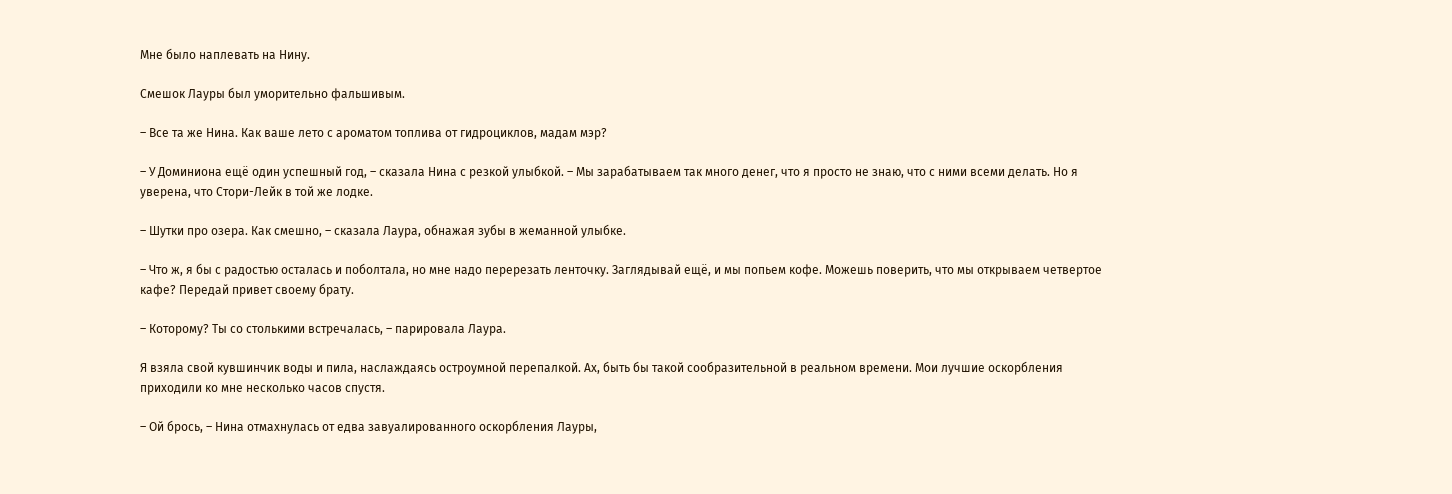Мне было наплевать на Нину.

Смешок Лауры был уморительно фальшивым.

– Все та же Нина. Как ваше лето с ароматом топлива от гидроциклов, мадам мэр?

– У Доминиона ещё один успешный год, – сказала Нина с резкой улыбкой. – Мы зарабатываем так много денег, что я просто не знаю, что с ними всеми делать. Но я уверена, что Стори-Лейк в той же лодке.

– Шутки про озера. Как смешно, – сказала Лаура, обнажая зубы в жеманной улыбке.

– Что ж, я бы с радостью осталась и поболтала, но мне надо перерезать ленточку. Заглядывай ещё, и мы попьем кофе. Можешь поверить, что мы открываем четвертое кафе? Передай привет своему брату.

– Которому? Ты со столькими встречалась, – парировала Лаура.

Я взяла свой кувшинчик воды и пила, наслаждаясь остроумной перепалкой. Ах, быть бы такой сообразительной в реальном времени. Мои лучшие оскорбления приходили ко мне несколько часов спустя.

– Ой брось, – Нина отмахнулась от едва завуалированного оскорбления Лауры,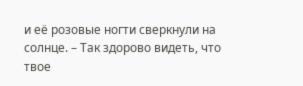и её розовые ногти сверкнули на солнце. – Так здорово видеть, что твое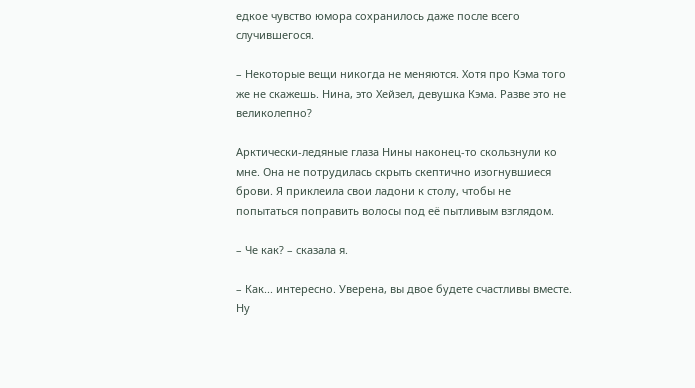едкое чувство юмора сохранилось даже после всего случившегося.

– Некоторые вещи никогда не меняются. Хотя про Кэма того же не скажешь. Нина, это Хейзел, девушка Кэма. Разве это не великолепно?

Арктически-ледяные глаза Нины наконец-то скользнули ко мне. Она не потрудилась скрыть скептично изогнувшиеся брови. Я приклеила свои ладони к столу, чтобы не попытаться поправить волосы под её пытливым взглядом.

– Че как? – сказала я.

– Как... интересно. Уверена, вы двое будете счастливы вместе. Ну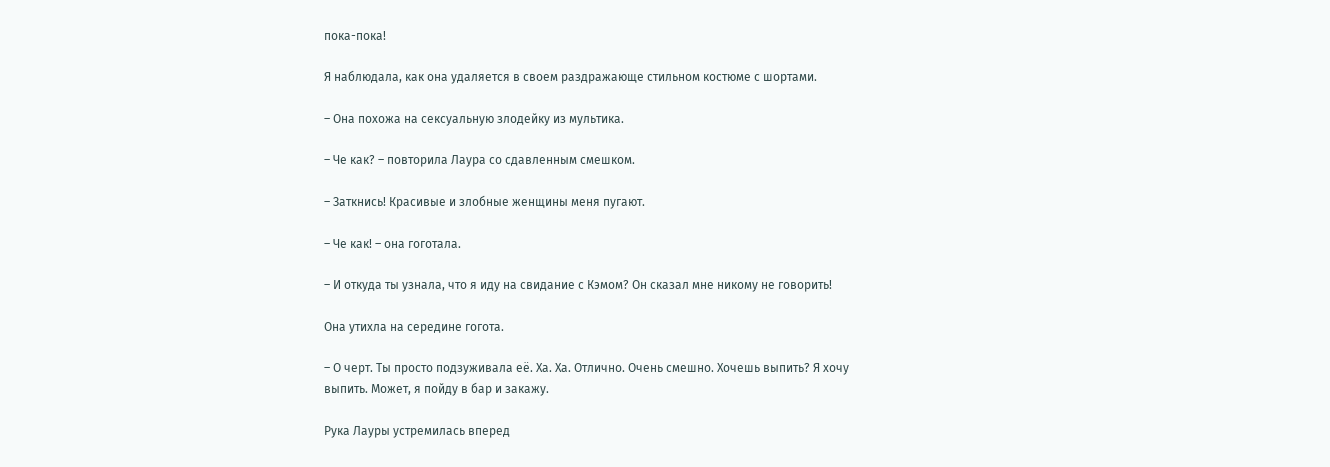пока-пока!

Я наблюдала, как она удаляется в своем раздражающе стильном костюме с шортами.

– Она похожа на сексуальную злодейку из мультика.

– Че как? – повторила Лаура со сдавленным смешком.

– Заткнись! Красивые и злобные женщины меня пугают.

– Че как! – она гоготала.

– И откуда ты узнала, что я иду на свидание с Кэмом? Он сказал мне никому не говорить!

Она утихла на середине гогота.

– О черт. Ты просто подзуживала её. Ха. Ха. Отлично. Очень смешно. Хочешь выпить? Я хочу выпить. Может, я пойду в бар и закажу.

Рука Лауры устремилась вперед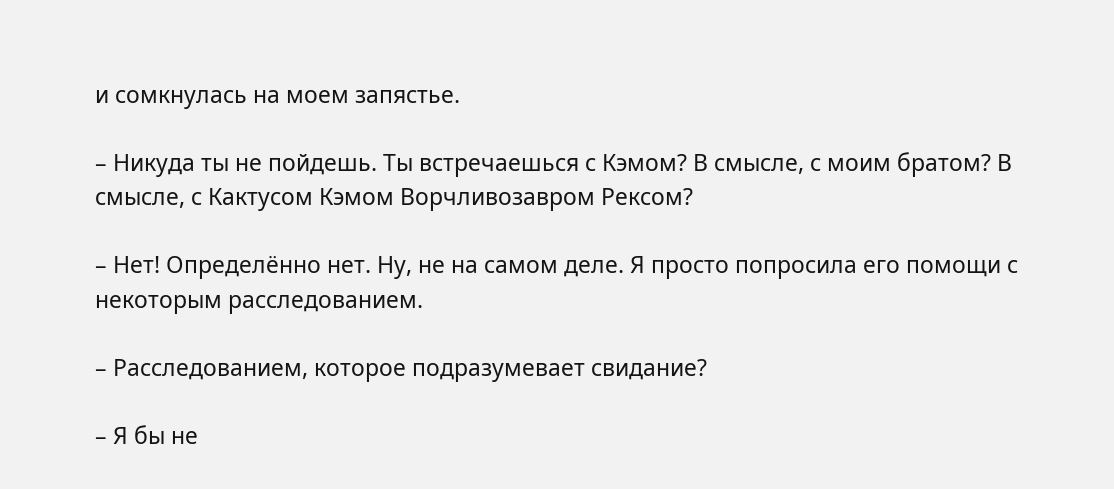и сомкнулась на моем запястье.

– Никуда ты не пойдешь. Ты встречаешься с Кэмом? В смысле, с моим братом? В смысле, с Кактусом Кэмом Ворчливозавром Рексом?

– Нет! Определённо нет. Ну, не на самом деле. Я просто попросила его помощи с некоторым расследованием.

– Расследованием, которое подразумевает свидание?

– Я бы не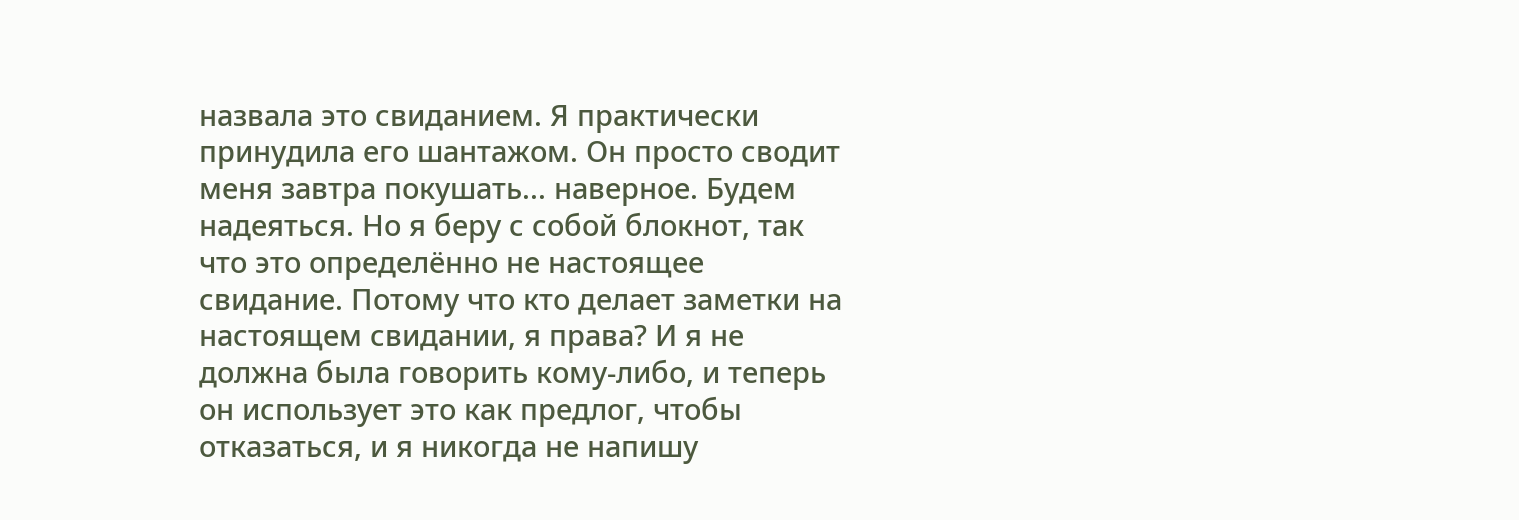назвала это свиданием. Я практически принудила его шантажом. Он просто сводит меня завтра покушать... наверное. Будем надеяться. Но я беру с собой блокнот, так что это определённо не настоящее свидание. Потому что кто делает заметки на настоящем свидании, я права? И я не должна была говорить кому-либо, и теперь он использует это как предлог, чтобы отказаться, и я никогда не напишу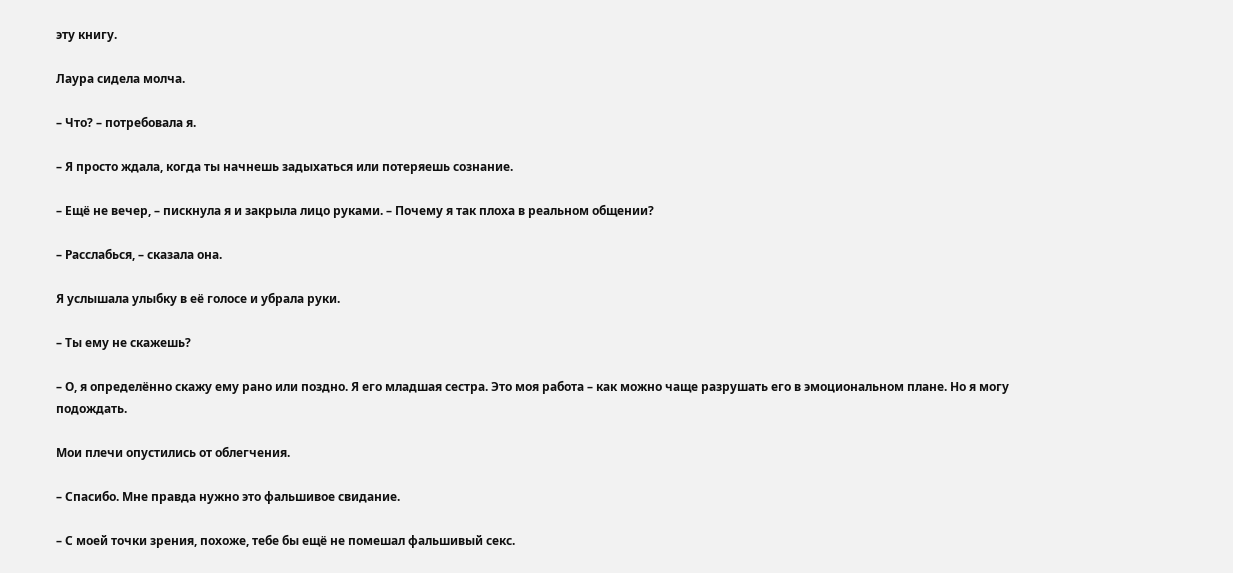эту книгу.

Лаура сидела молча.

– Что? – потребовала я.

– Я просто ждала, когда ты начнешь задыхаться или потеряешь сознание.

– Ещё не вечер, – пискнула я и закрыла лицо руками. – Почему я так плоха в реальном общении?

– Расслабься, – сказала она.

Я услышала улыбку в её голосе и убрала руки.

– Ты ему не скажешь?

– О, я определённо скажу ему рано или поздно. Я его младшая сестра. Это моя работа – как можно чаще разрушать его в эмоциональном плане. Но я могу подождать.

Мои плечи опустились от облегчения.

– Спасибо. Мне правда нужно это фальшивое свидание.

– С моей точки зрения, похоже, тебе бы ещё не помешал фальшивый секс.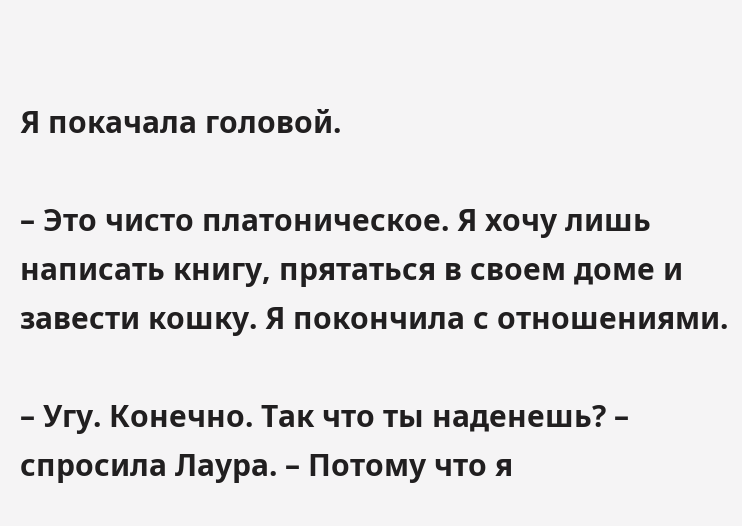Я покачала головой.

– Это чисто платоническое. Я хочу лишь написать книгу, прятаться в своем доме и завести кошку. Я покончила с отношениями.

– Угу. Конечно. Так что ты наденешь? – спросила Лаура. – Потому что я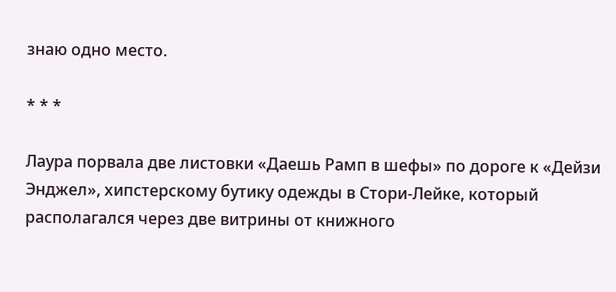знаю одно место.

* * *

Лаура порвала две листовки «Даешь Рамп в шефы» по дороге к «Дейзи Энджел», хипстерскому бутику одежды в Стори-Лейке, который располагался через две витрины от книжного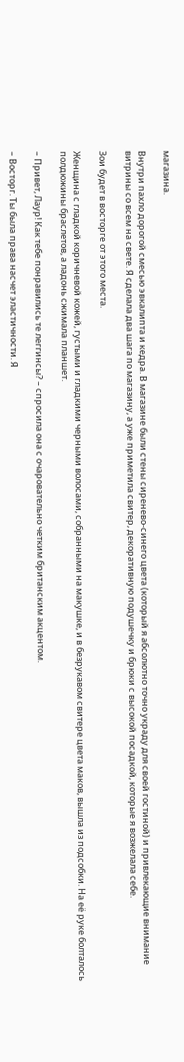магазина.

Внутри пахло дорогой смесью эвкалипта и кедра. В магазине были стены сиренево-синего цвета (который я абсолютно точно украду для своей гостиной) и привлекающие внимание витрины со всем на свете. Я сделала два шага по магазину, а уже приметила свитер, декоративную подушечку и брюки с высокой посадкой, которые я возжелала себе.

Зои будет в восторге от этого места.

Женщина с гладкой коричневой кожей, густыми и гладкими черными волосами, собранными на макушке, и в безрукавом свитере цвета маков, вышла из подсобки. На её руке болталось полдюжины браслетов, а ладонь сжимала планшет.

– Привет, Лаур! Как тебе понравились те леггинсы? – спросила она с очаровательно четким британским акцентом.

– Восторг. Ты была права насчет эластичности. Я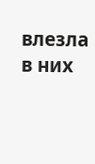влезла в них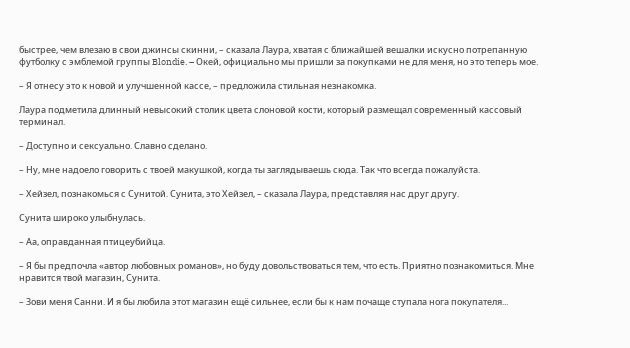быстрее, чем влезаю в свои джинсы скинни, – сказала Лаура, хватая с ближайшей вешалки искусно потрепанную футболку с эмблемой группы Blondie. – Окей, официально мы пришли за покупками не для меня, но это теперь мое.

– Я отнесу это к новой и улучшенной кассе, – предложила стильная незнакомка.

Лаура подметила длинный невысокий столик цвета слоновой кости, который размещал современный кассовый терминал.

– Доступно и сексуально. Славно сделано.

– Ну, мне надоело говорить с твоей макушкой, когда ты заглядываешь сюда. Так что всегда пожалуйста.

– Хейзел, познакомься с Сунитой. Сунита, это Хейзел, – сказала Лаура, представляя нас друг другу.

Сунита широко улыбнулась.

– Аа, оправданная птицеубийца.

– Я бы предпочла «автор любовных романов», но буду довольствоваться тем, что есть. Приятно познакомиться. Мне нравится твой магазин, Сунита.

– Зови меня Санни. И я бы любила этот магазин ещё сильнее, если бы к нам почаще ступала нога покупателя...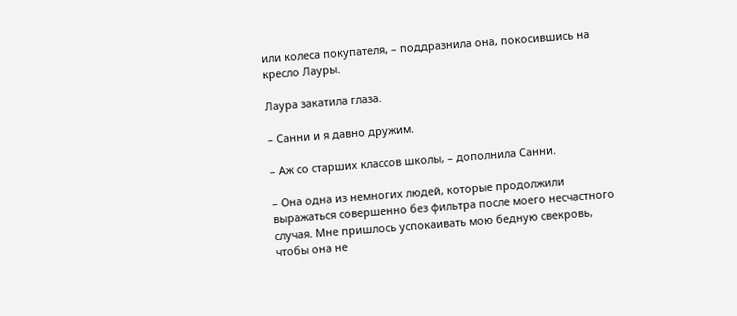или колеса покупателя, – поддразнила она, покосившись на кресло Лауры.

Лаура закатила глаза.

– Санни и я давно дружим.

– Аж со старших классов школы, – дополнила Санни.

– Она одна из немногих людей, которые продолжили выражаться совершенно без фильтра после моего несчастного случая. Мне пришлось успокаивать мою бедную свекровь, чтобы она не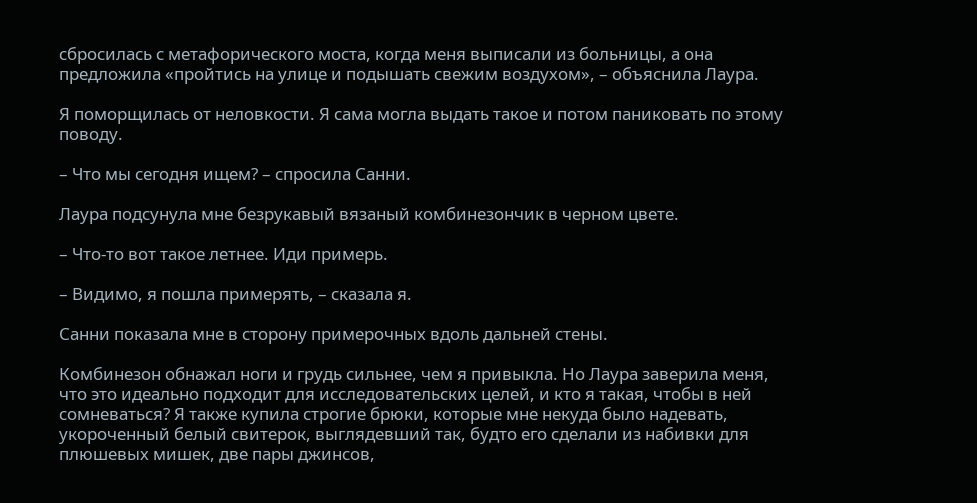сбросилась с метафорического моста, когда меня выписали из больницы, а она предложила «пройтись на улице и подышать свежим воздухом», – объяснила Лаура.

Я поморщилась от неловкости. Я сама могла выдать такое и потом паниковать по этому поводу.

– Что мы сегодня ищем? – спросила Санни.

Лаура подсунула мне безрукавый вязаный комбинезончик в черном цвете.

– Что-то вот такое летнее. Иди примерь.

– Видимо, я пошла примерять, – сказала я.

Санни показала мне в сторону примерочных вдоль дальней стены.

Комбинезон обнажал ноги и грудь сильнее, чем я привыкла. Но Лаура заверила меня, что это идеально подходит для исследовательских целей, и кто я такая, чтобы в ней сомневаться? Я также купила строгие брюки, которые мне некуда было надевать, укороченный белый свитерок, выглядевший так, будто его сделали из набивки для плюшевых мишек, две пары джинсов,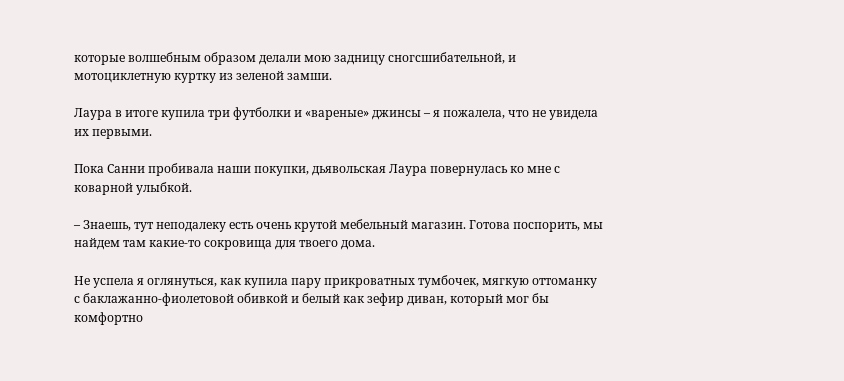которые волшебным образом делали мою задницу сногсшибательной, и мотоциклетную куртку из зеленой замши.

Лаура в итоге купила три футболки и «вареные» джинсы – я пожалела, что не увидела их первыми.

Пока Санни пробивала наши покупки, дьявольская Лаура повернулась ко мне с коварной улыбкой.

– Знаешь, тут неподалеку есть очень крутой мебельный магазин. Готова поспорить, мы найдем там какие-то сокровища для твоего дома.

Не успела я оглянуться, как купила пару прикроватных тумбочек, мягкую оттоманку с баклажанно-фиолетовой обивкой и белый как зефир диван, который мог бы комфортно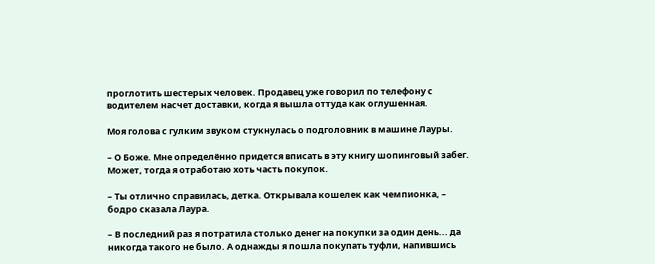проглотить шестерых человек. Продавец уже говорил по телефону с водителем насчет доставки, когда я вышла оттуда как оглушенная.

Моя голова с гулким звуком стукнулась о подголовник в машине Лауры.

– О Боже. Мне определённо придется вписать в эту книгу шопинговый забег. Может, тогда я отработаю хоть часть покупок.

– Ты отлично справилась, детка. Открывала кошелек как чемпионка, – бодро сказала Лаура.

– В последний раз я потратила столько денег на покупки за один день... да никогда такого не было. А однажды я пошла покупать туфли, напившись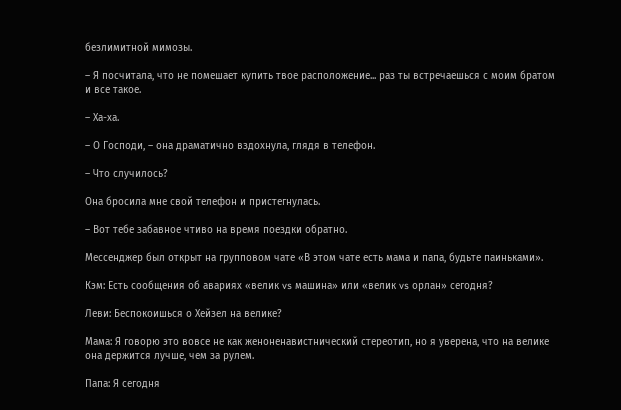безлимитной мимозы.

– Я посчитала, что не помешает купить твое расположение... раз ты встречаешься с моим братом и все такое.

– Ха-ха.

– О Господи, – она драматично вздохнула, глядя в телефон.

– Что случилось?

Она бросила мне свой телефон и пристегнулась.

– Вот тебе забавное чтиво на время поездки обратно.

Мессенджер был открыт на групповом чате «В этом чате есть мама и папа, будьте паиньками».

Кэм: Есть сообщения об авариях «велик vs машина» или «велик vs орлан» сегодня?

Леви: Беспокоишься о Хейзел на велике?

Мама: Я говорю это вовсе не как женоненавистнический стереотип, но я уверена, что на велике она держится лучше, чем за рулем.

Папа: Я сегодня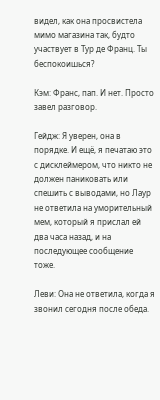видел, как она просвистела мимо магазина так, будто участвует в Тур де Франц. Ты беспокоишься?

Кэм: Франс, пап. И нет. Просто завел разговор.

Гейдж: Я уверен, она в порядке. И ещё, я печатаю это с дисклеймером, что никто не должен паниковать или спешить с выводами, но Лаур не ответила на уморительный мем, который я прислал ей два часа назад, и на последующее сообщение тоже.

Леви: Она не ответила, когда я звонил сегодня после обеда.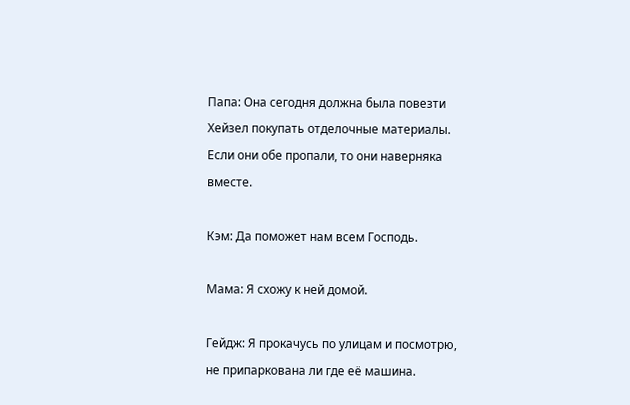Папа: Она сегодня должна была повезти Хейзел покупать отделочные материалы. Если они обе пропали, то они наверняка вместе.

Кэм: Да поможет нам всем Господь.

Мама: Я схожу к ней домой.

Гейдж: Я прокачусь по улицам и посмотрю, не припаркована ли где её машина.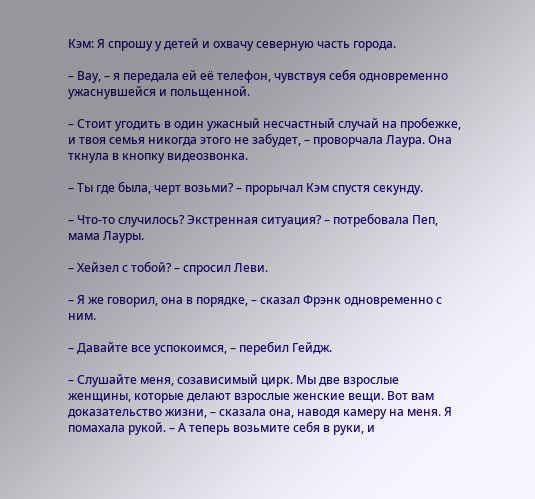Кэм: Я спрошу у детей и охвачу северную часть города.

– Вау, – я передала ей её телефон, чувствуя себя одновременно ужаснувшейся и польщенной.

– Стоит угодить в один ужасный несчастный случай на пробежке, и твоя семья никогда этого не забудет, – проворчала Лаура. Она ткнула в кнопку видеозвонка.

– Ты где была, черт возьми? – прорычал Кэм спустя секунду.

– Что-то случилось? Экстренная ситуация? – потребовала Пеп, мама Лауры.

– Хейзел с тобой? – спросил Леви.

– Я же говорил, она в порядке, – сказал Фрэнк одновременно с ним.

– Давайте все успокоимся, – перебил Гейдж.

– Слушайте меня, созависимый цирк. Мы две взрослые женщины, которые делают взрослые женские вещи. Вот вам доказательство жизни, – сказала она, наводя камеру на меня. Я помахала рукой. – А теперь возьмите себя в руки, и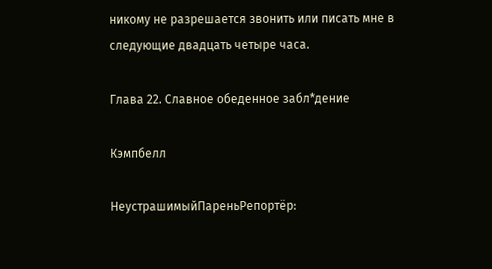никому не разрешается звонить или писать мне в следующие двадцать четыре часа.

Глава 22. Славное обеденное забл*дение

Кэмпбелл

НеустрашимыйПареньРепортёр: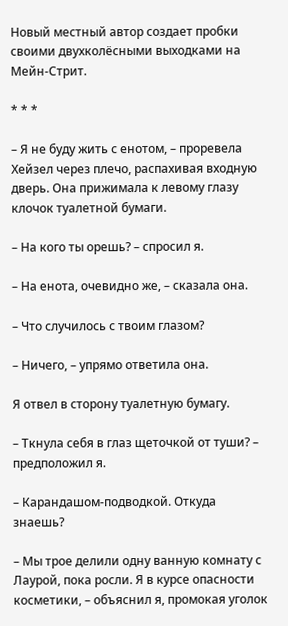Новый местный автор создает пробки своими двухколёсными выходками на Мейн-Стрит.

* * *

– Я не буду жить с енотом, – проревела Хейзел через плечо, распахивая входную дверь. Она прижимала к левому глазу клочок туалетной бумаги.

– На кого ты орешь? – спросил я.

– На енота, очевидно же, – сказала она.

– Что случилось с твоим глазом?

– Ничего, – упрямо ответила она.

Я отвел в сторону туалетную бумагу.

– Ткнула себя в глаз щеточкой от туши? – предположил я.

– Карандашом-подводкой. Откуда знаешь?

– Мы трое делили одну ванную комнату с Лаурой, пока росли. Я в курсе опасности косметики, – объяснил я, промокая уголок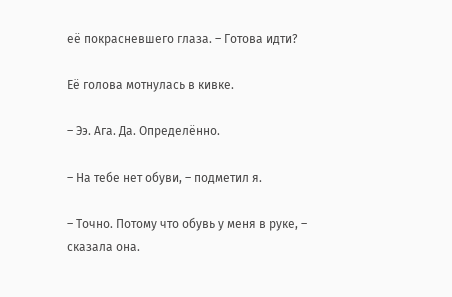её покрасневшего глаза. – Готова идти?

Её голова мотнулась в кивке.

– Ээ. Ага. Да. Определённо.

– На тебе нет обуви, – подметил я.

– Точно. Потому что обувь у меня в руке, – сказала она.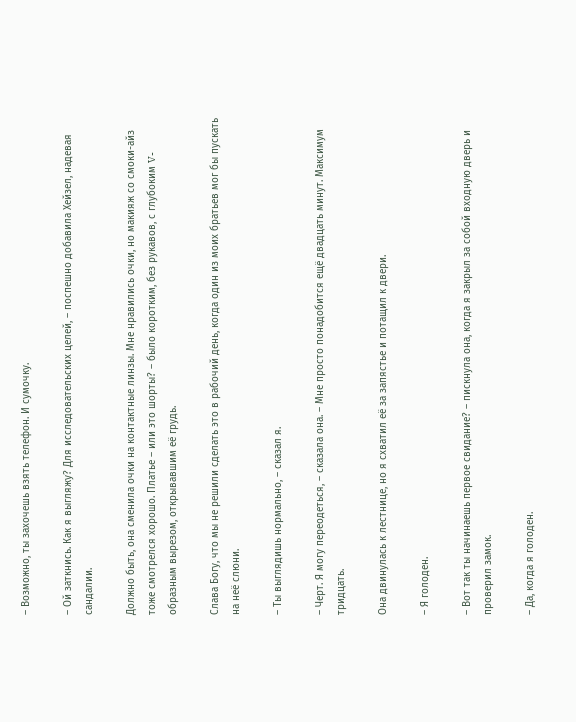– Возможно, ты захочешь взять телефон. И сумочку.

– Ой заткнись. Как я выгляжу? Для исследовательских целей, – поспешно добавила Хейзел, надевая сандалии.

Должно быть, она сменила очки на контактные линзы. Мне нравились очки, но макияж со смоки-айз тоже смотрелся хорошо. Платье – или это шорты? – было коротким, без рукавов, с глубоким V-образным вырезом, открывавшим её грудь.

Слава Богу, что мы не решили сделать это в рабочий день, когда один из моих братьев мог бы пускать на неё слюни.

– Ты выглядишь нормально, – сказал я.

– Черт. Я могу переодеться, – сказала она. – Мне просто понадобится ещё двадцать минут. Максимум тридцать.

Она двинулась к лестнице, но я схватил её за запястье и потащил к двери.

– Я голоден.

– Вот так ты начинаешь первое свидание? – пискнула она, когда я закрыл за собой входную дверь и проверил замок.

– Да, когда я голоден.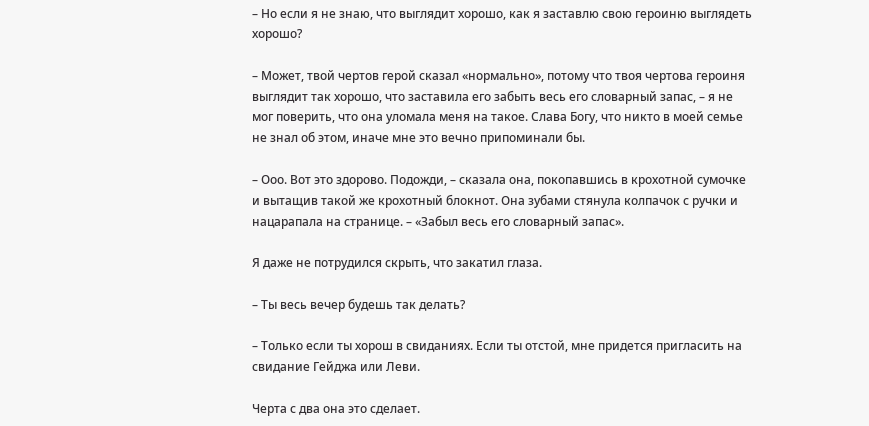– Но если я не знаю, что выглядит хорошо, как я заставлю свою героиню выглядеть хорошо?

– Может, твой чертов герой сказал «нормально», потому что твоя чертова героиня выглядит так хорошо, что заставила его забыть весь его словарный запас, – я не мог поверить, что она уломала меня на такое. Слава Богу, что никто в моей семье не знал об этом, иначе мне это вечно припоминали бы.

– Ооо. Вот это здорово. Подожди, – сказала она, покопавшись в крохотной сумочке и вытащив такой же крохотный блокнот. Она зубами стянула колпачок с ручки и нацарапала на странице. – «Забыл весь его словарный запас».

Я даже не потрудился скрыть, что закатил глаза.

– Ты весь вечер будешь так делать?

– Только если ты хорош в свиданиях. Если ты отстой, мне придется пригласить на свидание Гейджа или Леви.

Черта с два она это сделает.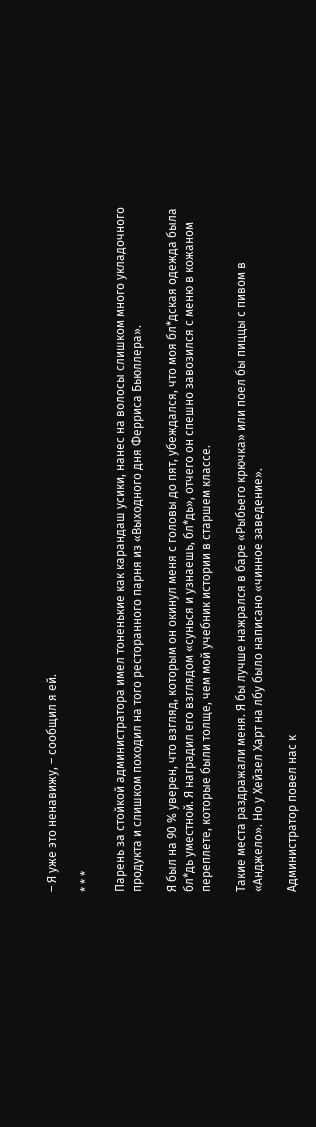– Я уже это ненавижу, – сообщил я ей.

* * *

Парень за стойкой администратора имел тоненькие как карандаш усики, нанес на волосы слишком много укладочного продукта и слишком походил на того ресторанного парня из «Выходного дня Ферриса Бьюллера».

Я был на 90 % уверен, что взгляд, которым он окинул меня с головы до пят, убеждался, что моя бл*дская одежда была бл*дь уместной. Я наградил его взглядом «сунься и узнаешь, бл*дь», отчего он спешно завозился с меню в кожаном переплете, которые были толще, чем мой учебник истории в старшем классе.

Такие места раздражали меня. Я бы лучше нажрался в баре «Рыбьего крючка» или поел бы пиццы с пивом в «Анджело». Но у Хейзел Харт на лбу было написано «чинное заведение».

Администратор повел нас к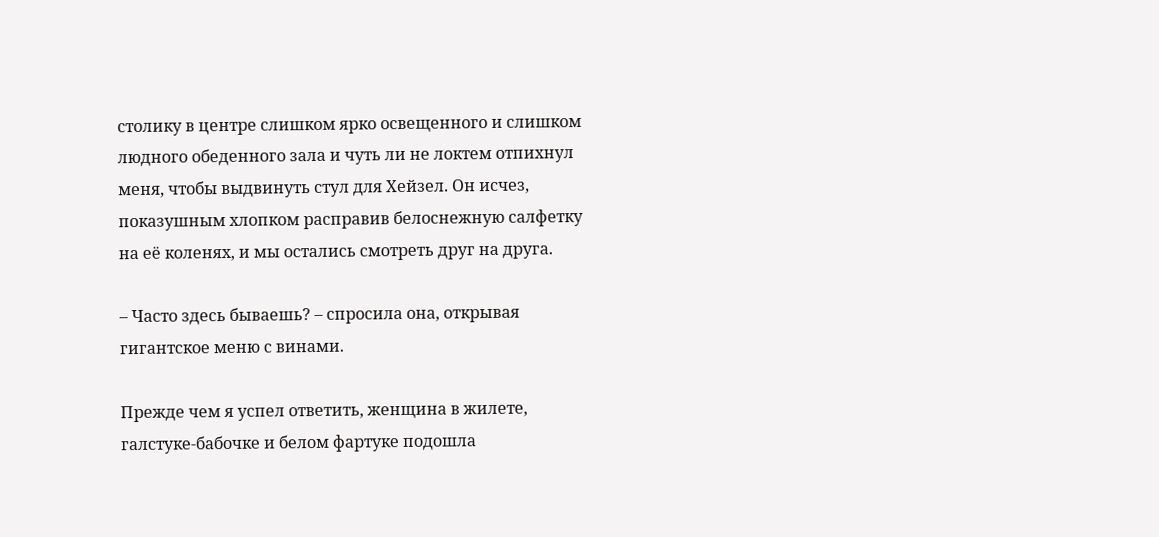столику в центре слишком ярко освещенного и слишком людного обеденного зала и чуть ли не локтем отпихнул меня, чтобы выдвинуть стул для Хейзел. Он исчез, показушным хлопком расправив белоснежную салфетку на её коленях, и мы остались смотреть друг на друга.

– Часто здесь бываешь? – спросила она, открывая гигантское меню с винами.

Прежде чем я успел ответить, женщина в жилете, галстуке-бабочке и белом фартуке подошла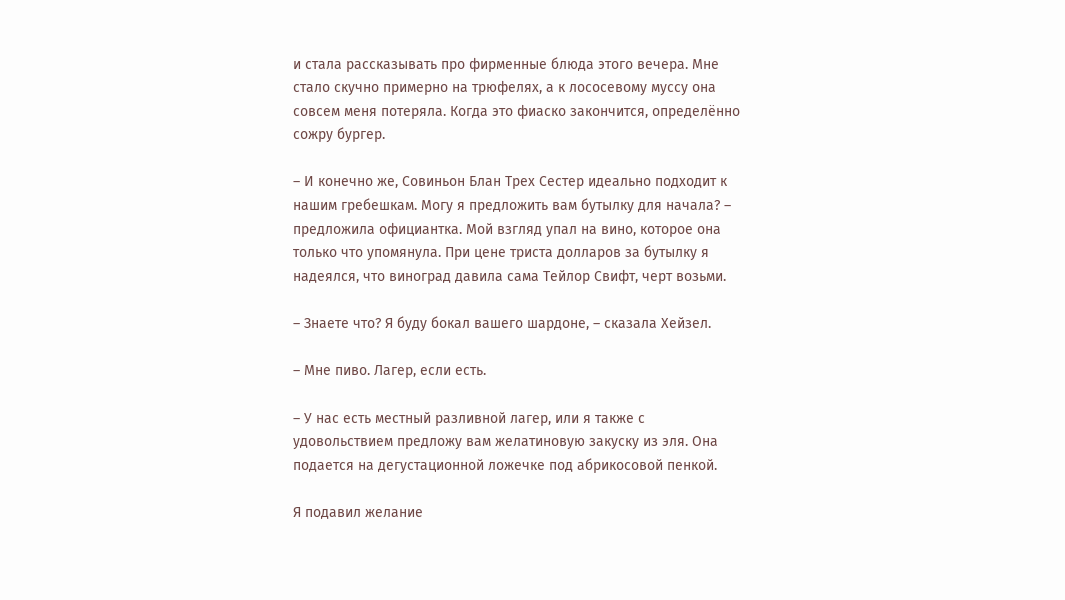и стала рассказывать про фирменные блюда этого вечера. Мне стало скучно примерно на трюфелях, а к лососевому муссу она совсем меня потеряла. Когда это фиаско закончится, определённо сожру бургер.

– И конечно же, Совиньон Блан Трех Сестер идеально подходит к нашим гребешкам. Могу я предложить вам бутылку для начала? – предложила официантка. Мой взгляд упал на вино, которое она только что упомянула. При цене триста долларов за бутылку я надеялся, что виноград давила сама Тейлор Свифт, черт возьми.

– Знаете что? Я буду бокал вашего шардоне, – сказала Хейзел.

– Мне пиво. Лагер, если есть.

– У нас есть местный разливной лагер, или я также с удовольствием предложу вам желатиновую закуску из эля. Она подается на дегустационной ложечке под абрикосовой пенкой.

Я подавил желание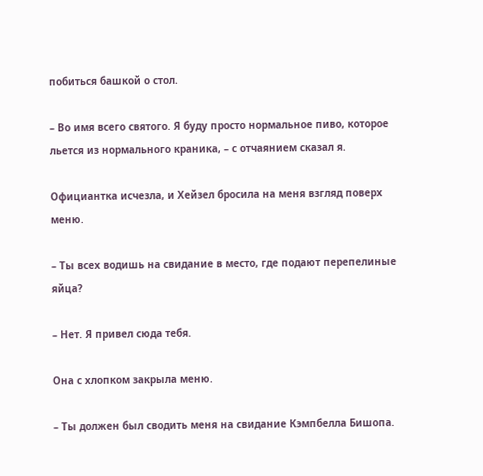побиться башкой о стол.

– Во имя всего святого. Я буду просто нормальное пиво, которое льется из нормального краника, – с отчаянием сказал я.

Официантка исчезла, и Хейзел бросила на меня взгляд поверх меню.

– Ты всех водишь на свидание в место, где подают перепелиные яйца?

– Нет. Я привел сюда тебя.

Она с хлопком закрыла меню.

– Ты должен был сводить меня на свидание Кэмпбелла Бишопа.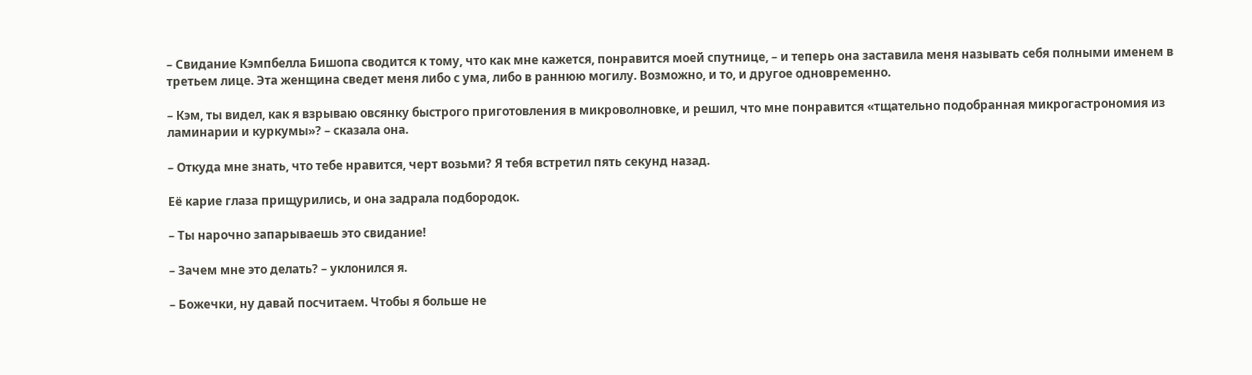– Свидание Кэмпбелла Бишопа сводится к тому, что как мне кажется, понравится моей спутнице, – и теперь она заставила меня называть себя полными именем в третьем лице. Эта женщина сведет меня либо с ума, либо в раннюю могилу. Возможно, и то, и другое одновременно.

– Кэм, ты видел, как я взрываю овсянку быстрого приготовления в микроволновке, и решил, что мне понравится «тщательно подобранная микрогастрономия из ламинарии и куркумы»? – сказала она.

– Откуда мне знать, что тебе нравится, черт возьми? Я тебя встретил пять секунд назад.

Её карие глаза прищурились, и она задрала подбородок.

– Ты нарочно запарываешь это свидание!

– Зачем мне это делать? – уклонился я.

– Божечки, ну давай посчитаем. Чтобы я больше не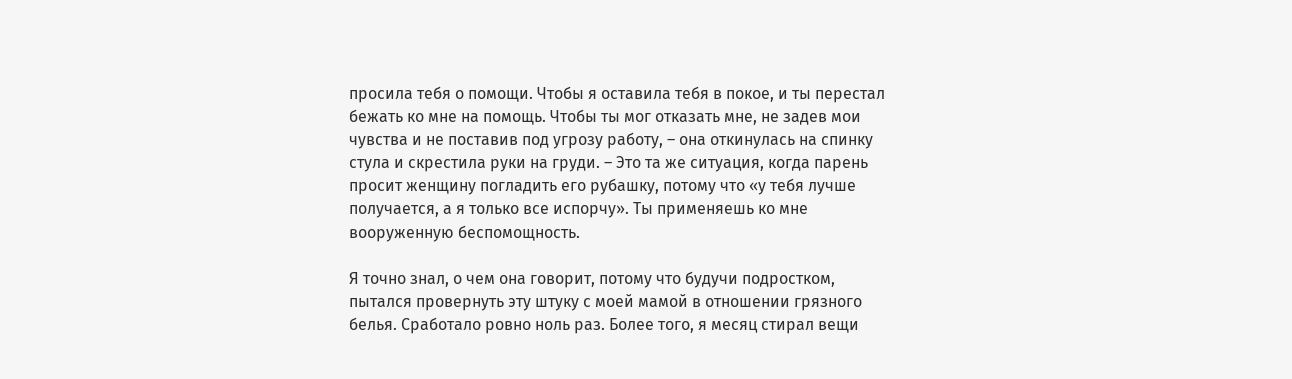просила тебя о помощи. Чтобы я оставила тебя в покое, и ты перестал бежать ко мне на помощь. Чтобы ты мог отказать мне, не задев мои чувства и не поставив под угрозу работу, – она откинулась на спинку стула и скрестила руки на груди. – Это та же ситуация, когда парень просит женщину погладить его рубашку, потому что «у тебя лучше получается, а я только все испорчу». Ты применяешь ко мне вооруженную беспомощность.

Я точно знал, о чем она говорит, потому что будучи подростком, пытался провернуть эту штуку с моей мамой в отношении грязного белья. Сработало ровно ноль раз. Более того, я месяц стирал вещи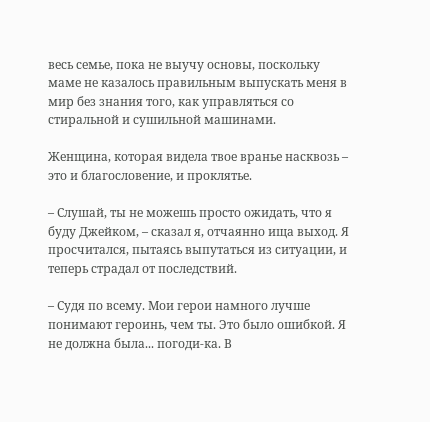весь семье, пока не выучу основы, поскольку маме не казалось правильным выпускать меня в мир без знания того, как управляться со стиральной и сушильной машинами.

Женщина, которая видела твое вранье насквозь – это и благословение, и проклятье.

– Слушай, ты не можешь просто ожидать, что я буду Джейком, – сказал я, отчаянно ища выход. Я просчитался, пытаясь выпутаться из ситуации, и теперь страдал от последствий.

– Судя по всему. Мои герои намного лучше понимают героинь, чем ты. Это было ошибкой. Я не должна была... погоди-ка. В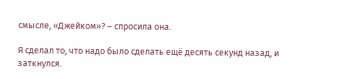смысле, «Джейком»? – спросила она.

Я сделал то, что надо было сделать ещё десять секунд назад, и заткнулся.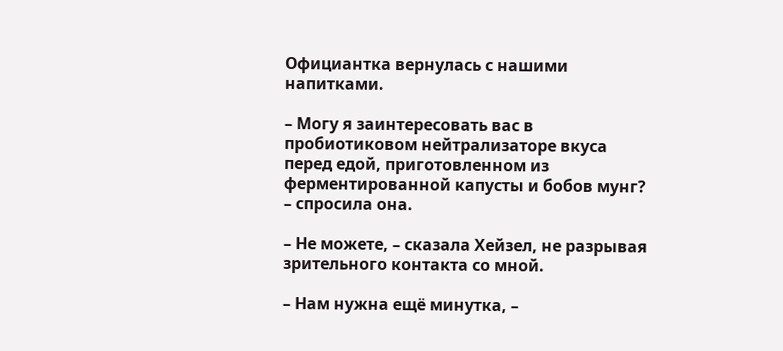Официантка вернулась с нашими напитками.

– Могу я заинтересовать вас в пробиотиковом нейтрализаторе вкуса перед едой, приготовленном из ферментированной капусты и бобов мунг? – спросила она.

– Не можете, – сказала Хейзел, не разрывая зрительного контакта со мной.

– Нам нужна ещё минутка, –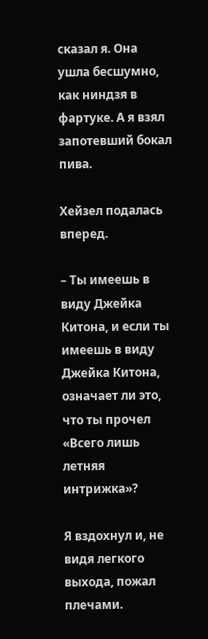сказал я. Она ушла бесшумно, как ниндзя в фартуке. А я взял запотевший бокал пива.

Хейзел подалась вперед.

– Ты имеешь в виду Джейка Китона, и если ты имеешь в виду Джейка Китона, означает ли это, что ты прочел «Всего лишь летняя интрижка»?

Я вздохнул и, не видя легкого выхода, пожал плечами.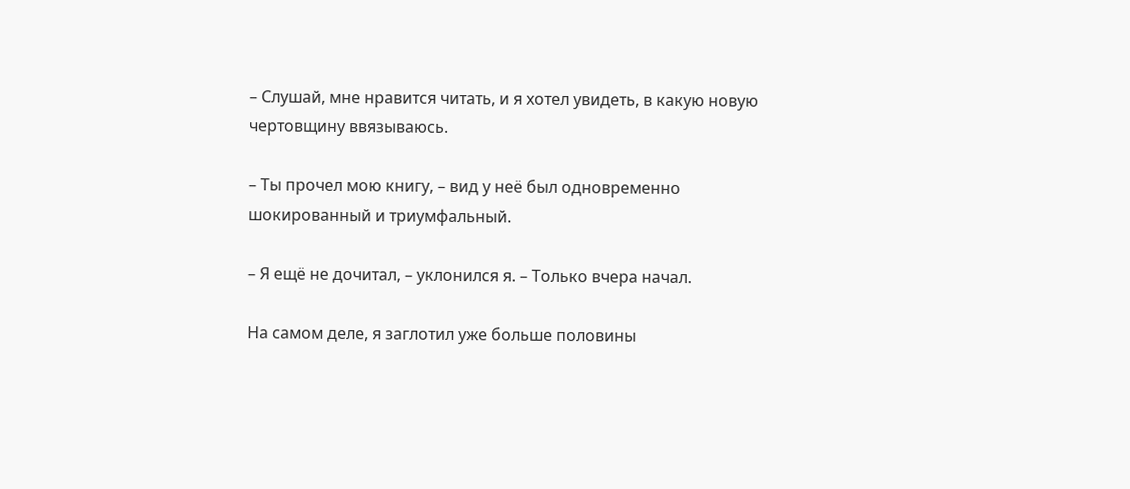– Слушай, мне нравится читать, и я хотел увидеть, в какую новую чертовщину ввязываюсь.

– Ты прочел мою книгу, – вид у неё был одновременно шокированный и триумфальный.

– Я ещё не дочитал, – уклонился я. – Только вчера начал.

На самом деле, я заглотил уже больше половины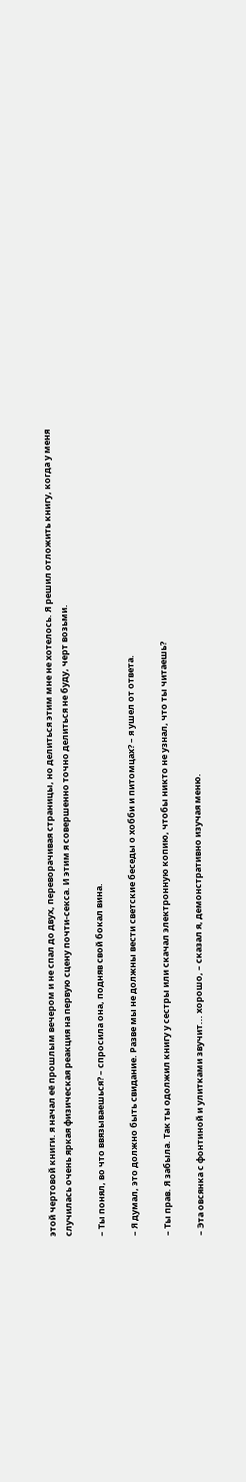этой чертовой книги. я начал её прошлым вечером и не спал до двух, переворачивая страницы, но делиться этим мне не хотелось. Я решил отложить книгу, когда у меня случилась очень яркая физическая реакция на первую сцену почти-секса. И этим я совершенно точно делиться не буду, черт возьми.

– Ты понял, во что ввязываешься? – спросила она, подняв свой бокал вина.

– Я думал, это должно быть свидание. Разве мы не должны вести светские беседы о хобби и питомцах? – я ушел от ответа.

– Ты прав. Я забыла. Так ты одолжил книгу у сестры или скачал электронную копию, чтобы никто не узнал, что ты читаешь?

– Эта овсянка с фонтиной и улитками звучит... хорошо, – сказал я, демонстративно изучая меню.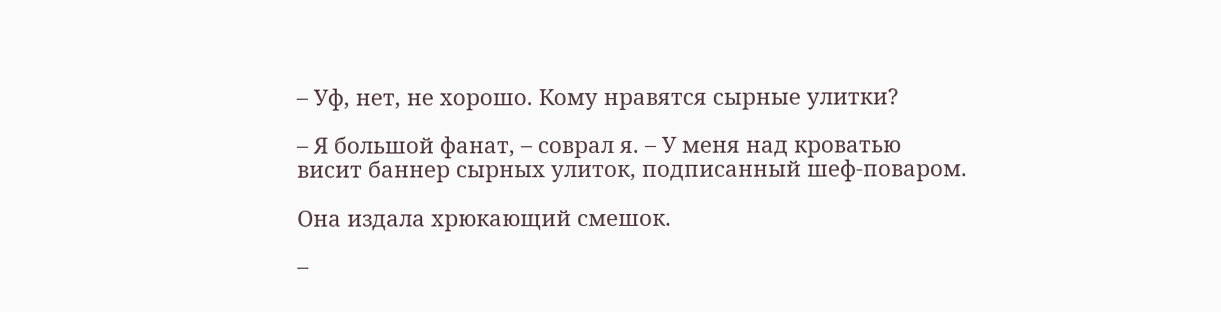– Уф, нет, не хорошо. Кому нравятся сырные улитки?

– Я большой фанат, – соврал я. – У меня над кроватью висит баннер сырных улиток, подписанный шеф-поваром.

Она издала хрюкающий смешок.

–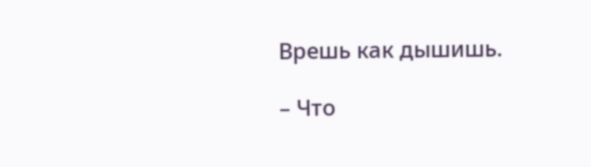Врешь как дышишь.

– Что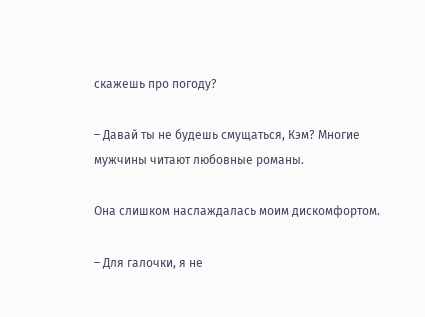скажешь про погоду?

– Давай ты не будешь смущаться, Кэм? Многие мужчины читают любовные романы.

Она слишком наслаждалась моим дискомфортом.

– Для галочки, я не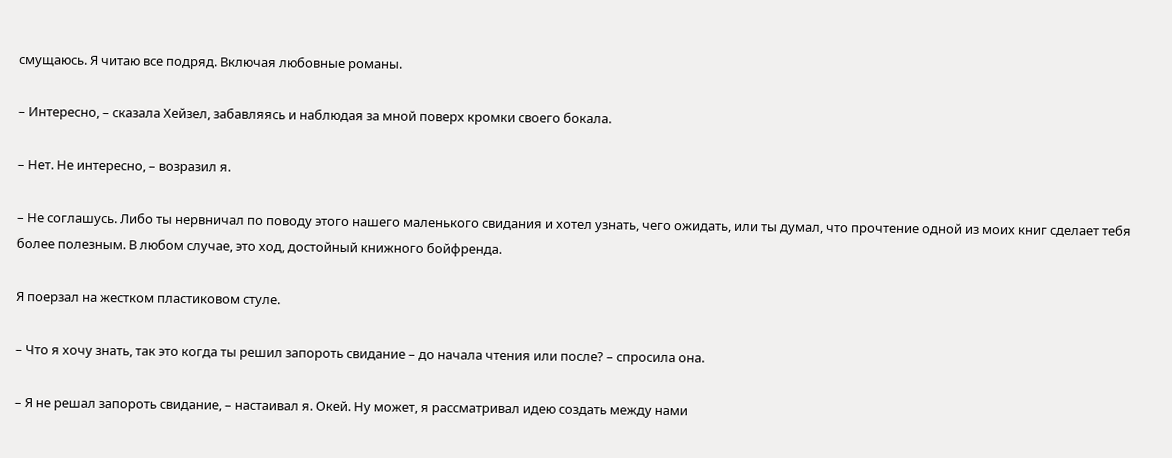смущаюсь. Я читаю все подряд. Включая любовные романы.

– Интересно, – сказала Хейзел, забавляясь и наблюдая за мной поверх кромки своего бокала.

– Нет. Не интересно, – возразил я.

– Не соглашусь. Либо ты нервничал по поводу этого нашего маленького свидания и хотел узнать, чего ожидать, или ты думал, что прочтение одной из моих книг сделает тебя более полезным. В любом случае, это ход, достойный книжного бойфренда.

Я поерзал на жестком пластиковом стуле.

– Что я хочу знать, так это когда ты решил запороть свидание – до начала чтения или после? – спросила она.

– Я не решал запороть свидание, – настаивал я. Окей. Ну может, я рассматривал идею создать между нами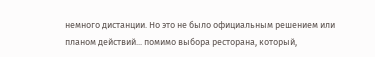немного дистанции. Но это не было официальным решением или планом действий... помимо выбора ресторана, который,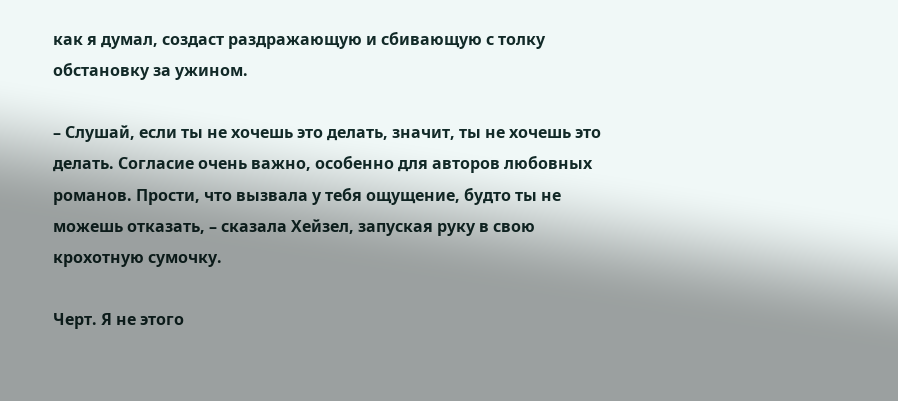как я думал, создаст раздражающую и сбивающую с толку обстановку за ужином.

– Слушай, если ты не хочешь это делать, значит, ты не хочешь это делать. Согласие очень важно, особенно для авторов любовных романов. Прости, что вызвала у тебя ощущение, будто ты не можешь отказать, – сказала Хейзел, запуская руку в свою крохотную сумочку.

Черт. Я не этого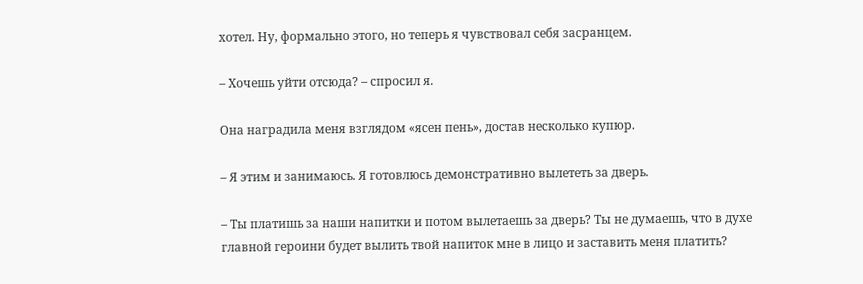хотел. Ну, формально этого, но теперь я чувствовал себя засранцем.

– Хочешь уйти отсюда? – спросил я.

Она наградила меня взглядом «ясен пень», достав несколько купюр.

– Я этим и занимаюсь. Я готовлюсь демонстративно вылететь за дверь.

– Ты платишь за наши напитки и потом вылетаешь за дверь? Ты не думаешь, что в духе главной героини будет вылить твой напиток мне в лицо и заставить меня платить?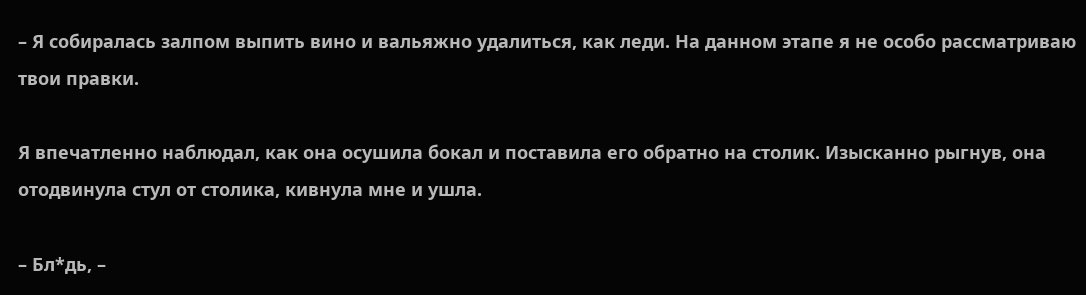– Я собиралась залпом выпить вино и вальяжно удалиться, как леди. На данном этапе я не особо рассматриваю твои правки.

Я впечатленно наблюдал, как она осушила бокал и поставила его обратно на столик. Изысканно рыгнув, она отодвинула стул от столика, кивнула мне и ушла.

– Бл*дь, –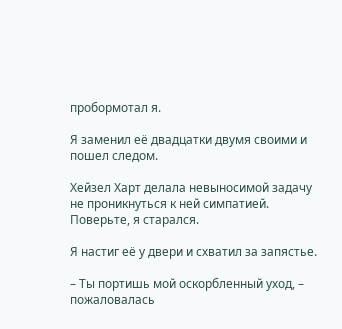пробормотал я.

Я заменил её двадцатки двумя своими и пошел следом.

Хейзел Харт делала невыносимой задачу не проникнуться к ней симпатией. Поверьте, я старался.

Я настиг её у двери и схватил за запястье.

– Ты портишь мой оскорбленный уход, – пожаловалась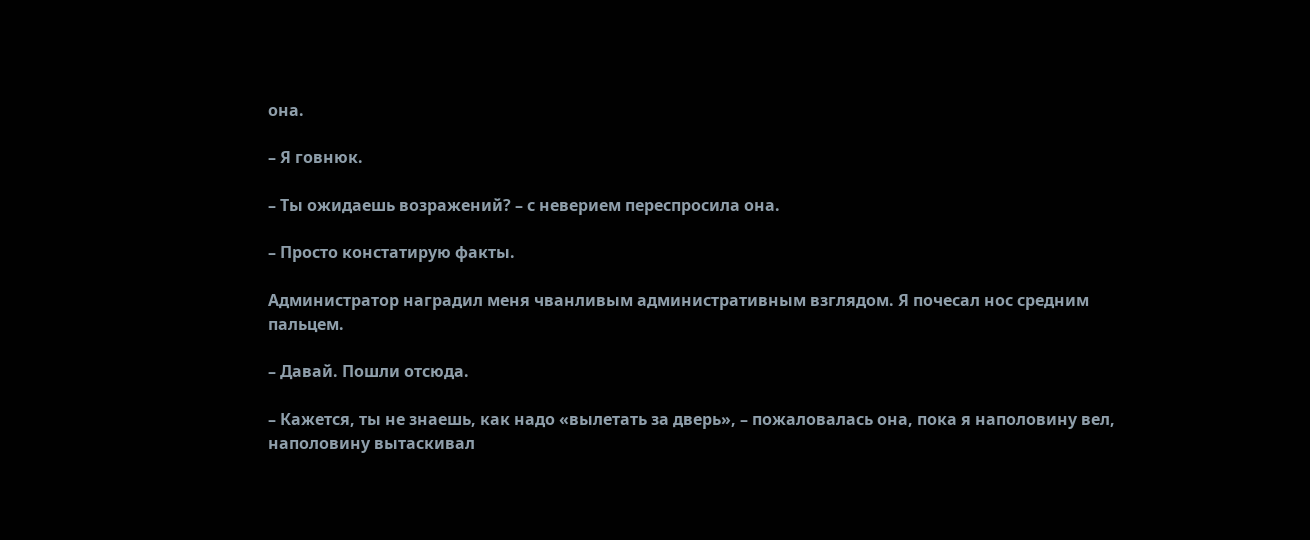она.

– Я говнюк.

– Ты ожидаешь возражений? – с неверием переспросила она.

– Просто констатирую факты.

Администратор наградил меня чванливым административным взглядом. Я почесал нос средним пальцем.

– Давай. Пошли отсюда.

– Кажется, ты не знаешь, как надо «вылетать за дверь», – пожаловалась она, пока я наполовину вел, наполовину вытаскивал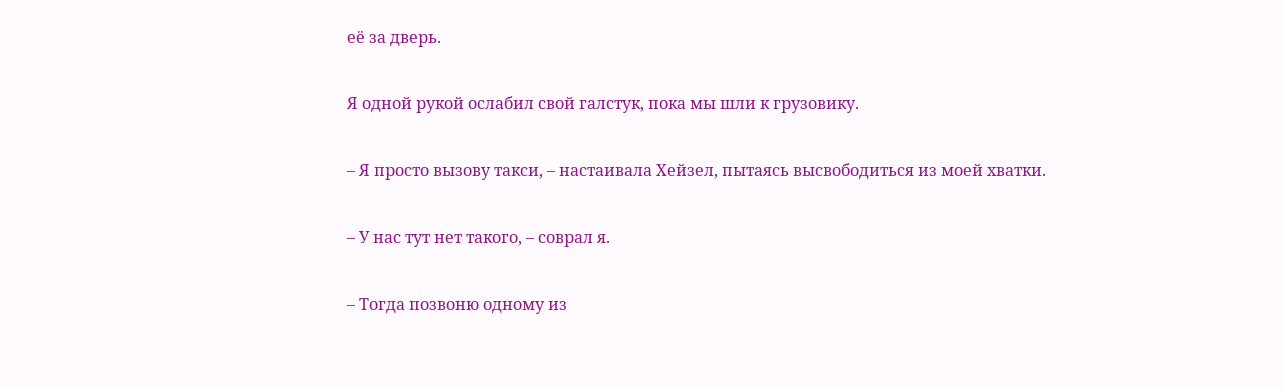её за дверь.

Я одной рукой ослабил свой галстук, пока мы шли к грузовику.

– Я просто вызову такси, – настаивала Хейзел, пытаясь высвободиться из моей хватки.

– У нас тут нет такого, – соврал я.

– Тогда позвоню одному из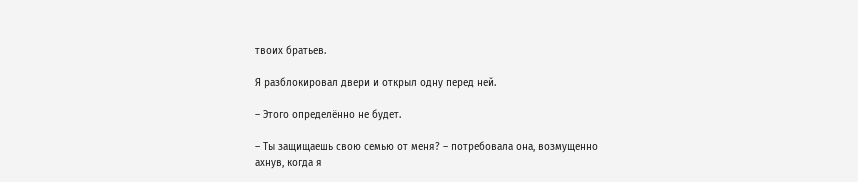твоих братьев.

Я разблокировал двери и открыл одну перед ней.

– Этого определённо не будет.

– Ты защищаешь свою семью от меня? – потребовала она, возмущенно ахнув, когда я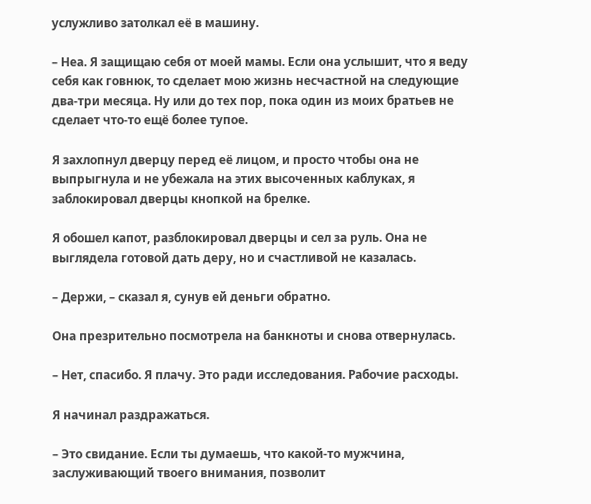услужливо затолкал её в машину.

– Неа. Я защищаю себя от моей мамы. Если она услышит, что я веду себя как говнюк, то сделает мою жизнь несчастной на следующие два-три месяца. Ну или до тех пор, пока один из моих братьев не сделает что-то ещё более тупое.

Я захлопнул дверцу перед её лицом, и просто чтобы она не выпрыгнула и не убежала на этих высоченных каблуках, я заблокировал дверцы кнопкой на брелке.

Я обошел капот, разблокировал дверцы и сел за руль. Она не выглядела готовой дать деру, но и счастливой не казалась.

– Держи, – сказал я, сунув ей деньги обратно.

Она презрительно посмотрела на банкноты и снова отвернулась.

– Нет, спасибо. Я плачу. Это ради исследования. Рабочие расходы.

Я начинал раздражаться.

– Это свидание. Если ты думаешь, что какой-то мужчина, заслуживающий твоего внимания, позволит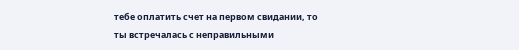тебе оплатить счет на первом свидании, то ты встречалась с неправильными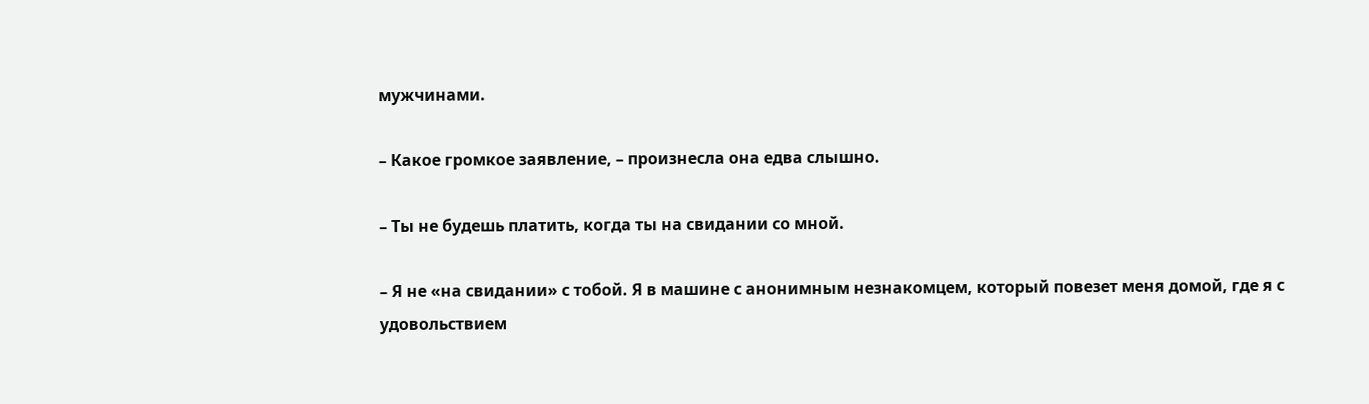мужчинами.

– Какое громкое заявление, – произнесла она едва слышно.

– Ты не будешь платить, когда ты на свидании со мной.

– Я не «на свидании» с тобой. Я в машине с анонимным незнакомцем, который повезет меня домой, где я с удовольствием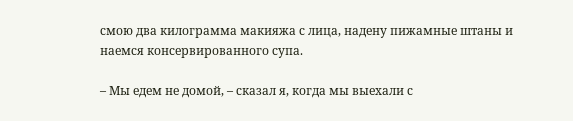смою два килограмма макияжа с лица, надену пижамные штаны и наемся консервированного супа.

– Мы едем не домой, – сказал я, когда мы выехали с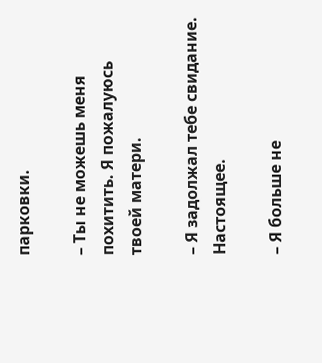парковки.

– Ты не можешь меня похитить. Я пожалуюсь твоей матери.

– Я задолжал тебе свидание. Настоящее.

– Я больше не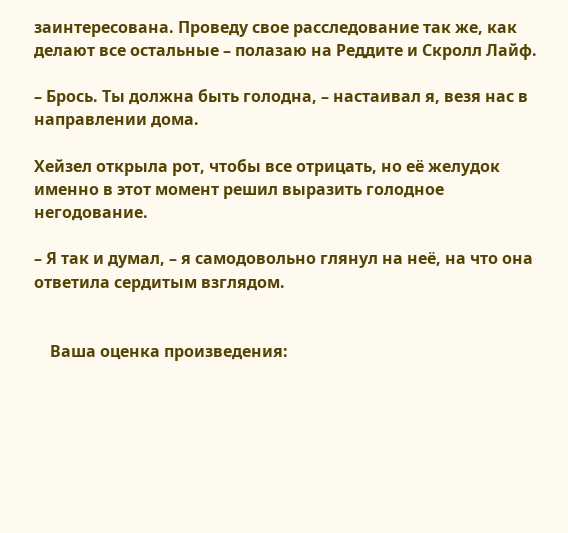заинтересована. Проведу свое расследование так же, как делают все остальные – полазаю на Реддите и Скролл Лайф.

– Брось. Ты должна быть голодна, – настаивал я, везя нас в направлении дома.

Хейзел открыла рот, чтобы все отрицать, но её желудок именно в этот момент решил выразить голодное негодование.

– Я так и думал, – я самодовольно глянул на неё, на что она ответила сердитым взглядом.


    Ваша оценка произведения: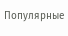Популярные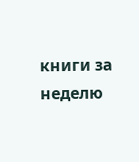книги за неделю